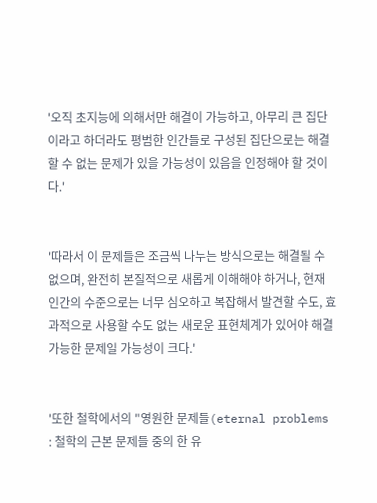'오직 초지능에 의해서만 해결이 가능하고, 아무리 큰 집단이라고 하더라도 평범한 인간들로 구성된 집단으로는 해결할 수 없는 문제가 있을 가능성이 있음을 인정해야 할 것이다.'


'따라서 이 문제들은 조금씩 나누는 방식으로는 해결될 수 없으며, 완전히 본질적으로 새롭게 이해해야 하거나, 현재 인간의 수준으로는 너무 심오하고 복잡해서 발견할 수도, 효과적으로 사용할 수도 없는 새로운 표현체계가 있어야 해결 가능한 문제일 가능성이 크다.'


'또한 철학에서의 "영원한 문제들(eternal problems : 철학의 근본 문제들 중의 한 유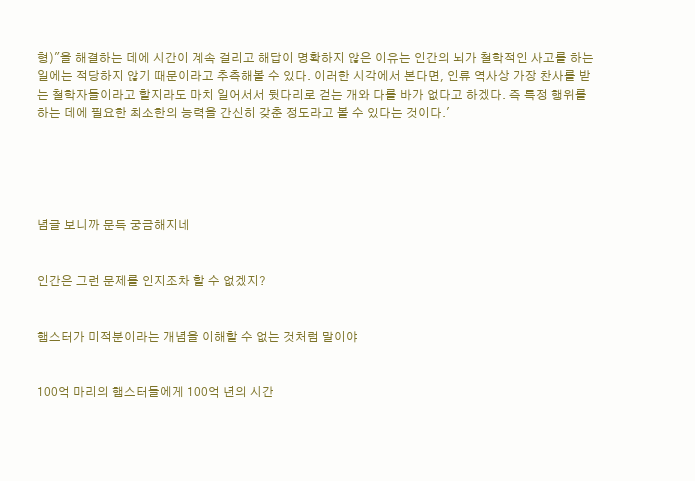형)"을 해결하는 데에 시간이 계속 걸리고 해답이 명확하지 않은 이유는 인간의 뇌가 철학적인 사고를 하는 일에는 적당하지 않기 때문이라고 추측해볼 수 있다. 이러한 시각에서 본다면, 인류 역사상 가장 찬사를 받는 철학자들이라고 할지라도 마치 일어서서 뒷다리로 걷는 개와 다를 바가 없다고 하겠다. 즉 특정 행위를 하는 데에 필요한 최소한의 능력을 간신히 갖춘 정도라고 볼 수 있다는 것이다.'





념글 보니까 문득 궁금해지네


인간은 그런 문제를 인지조차 할 수 없겠지?


햄스터가 미적분이라는 개념을 이해할 수 없는 것처럼 말이야


100억 마리의 햄스터들에게 100억 년의 시간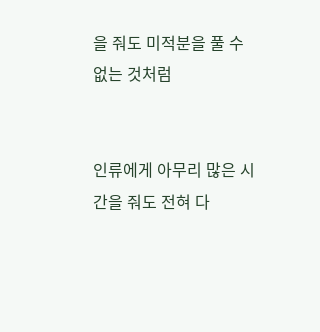을 줘도 미적분을 풀 수 없는 것처럼


인류에게 아무리 많은 시간을 줘도 전혀 다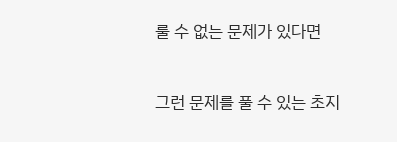룰 수 없는 문제가 있다면


그런 문제를 풀 수 있는 초지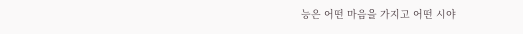능은 어떤 마음을 가지고 어떤 시야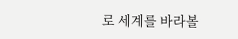로 세계를 바라볼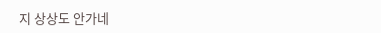지 상상도 안가네